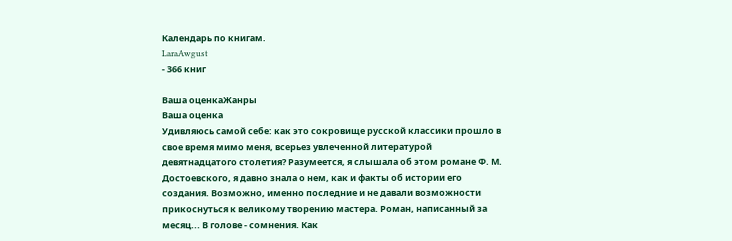Календарь по книгам.
LaraAwgust
- 366 книг

Ваша оценкаЖанры
Ваша оценка
Удивляюсь самой себе: как это сокровище русской классики прошло в свое время мимо меня, всерьез увлеченной литературой девятнадцатого столетия? Разумеется, я слышала об этом романе Ф. М. Достоевского, я давно знала о нем, как и факты об истории его создания. Возможно, именно последние и не давали возможности прикоснуться к великому творению мастера. Роман, написанный за месяц... В голове - сомнения. Как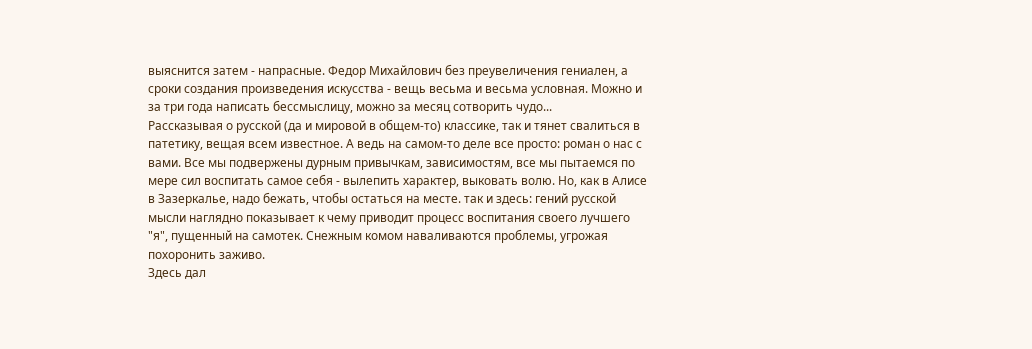выяснится затем - напрасные. Федор Михайлович без преувеличения гениален, а сроки создания произведения искусства - вещь весьма и весьма условная. Можно и за три года написать бессмыслицу, можно за месяц сотворить чудо...
Рассказывая о русской (да и мировой в общем-то) классике, так и тянет свалиться в патетику, вещая всем известное. А ведь на самом-то деле все просто: роман о нас с вами. Все мы подвержены дурным привычкам, зависимостям, все мы пытаемся по мере сил воспитать самое себя - вылепить характер, выковать волю. Но, как в Алисе в Зазеркалье, надо бежать, чтобы остаться на месте. так и здесь: гений русской мысли наглядно показывает к чему приводит процесс воспитания своего лучшего "я", пущенный на самотек. Снежным комом наваливаются проблемы, угрожая похоронить заживо.
Здесь дал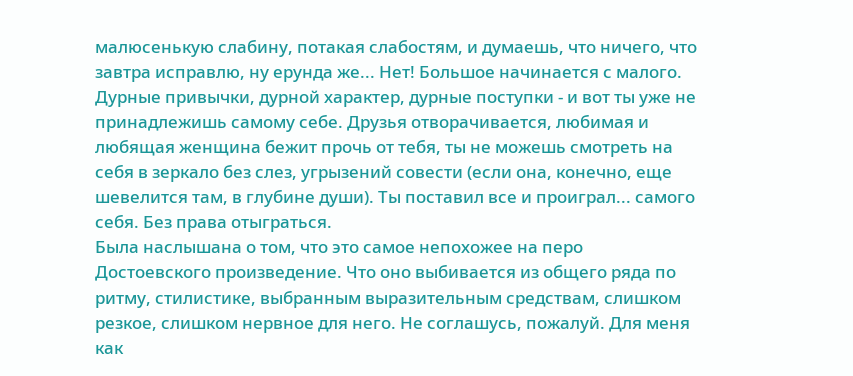малюсенькую слабину, потакая слабостям, и думаешь, что ничего, что завтра исправлю, ну ерунда же... Нет! Большое начинается с малого. Дурные привычки, дурной характер, дурные поступки - и вот ты уже не принадлежишь самому себе. Друзья отворачивается, любимая и любящая женщина бежит прочь от тебя, ты не можешь смотреть на себя в зеркало без слез, угрызений совести (если она, конечно, еще шевелится там, в глубине души). Ты поставил все и проиграл... самого себя. Без права отыграться.
Была наслышана о том, что это самое непохожее на перо Достоевского произведение. Что оно выбивается из общего ряда по ритму, стилистике, выбранным выразительным средствам, слишком резкое, слишком нервное для него. Не соглашусь, пожалуй. Для меня как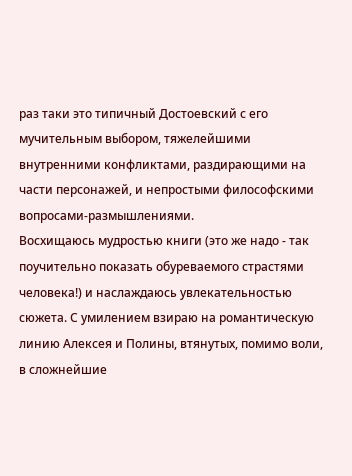раз таки это типичный Достоевский с его мучительным выбором, тяжелейшими внутренними конфликтами, раздирающими на части персонажей, и непростыми философскими вопросами-размышлениями.
Восхищаюсь мудростью книги (это же надо - так поучительно показать обуреваемого страстями человека!) и наслаждаюсь увлекательностью сюжета. С умилением взираю на романтическую линию Алексея и Полины, втянутых, помимо воли, в сложнейшие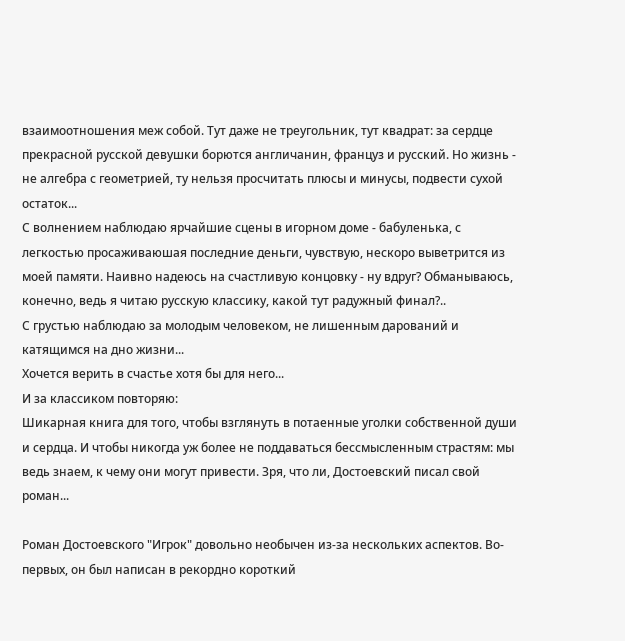взаимоотношения меж собой. Тут даже не треугольник, тут квадрат: за сердце прекрасной русской девушки борются англичанин, француз и русский. Но жизнь - не алгебра с геометрией, ту нельзя просчитать плюсы и минусы, подвести сухой остаток...
С волнением наблюдаю ярчайшие сцены в игорном доме - бабуленька, с легкостью просаживаюшая последние деньги, чувствую, нескоро выветрится из моей памяти. Наивно надеюсь на счастливую концовку - ну вдруг? Обманываюсь, конечно, ведь я читаю русскую классику, какой тут радужный финал?..
С грустью наблюдаю за молодым человеком, не лишенным дарований и катящимся на дно жизни...
Хочется верить в счастье хотя бы для него...
И за классиком повторяю:
Шикарная книга для того, чтобы взглянуть в потаенные уголки собственной души и сердца. И чтобы никогда уж более не поддаваться бессмысленным страстям: мы ведь знаем, к чему они могут привести. Зря, что ли, Достоевский писал свой роман...

Роман Достоевского "Игрок" довольно необычен из-за нескольких аспектов. Во-первых, он был написан в рекордно короткий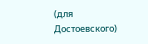(для Достоевского)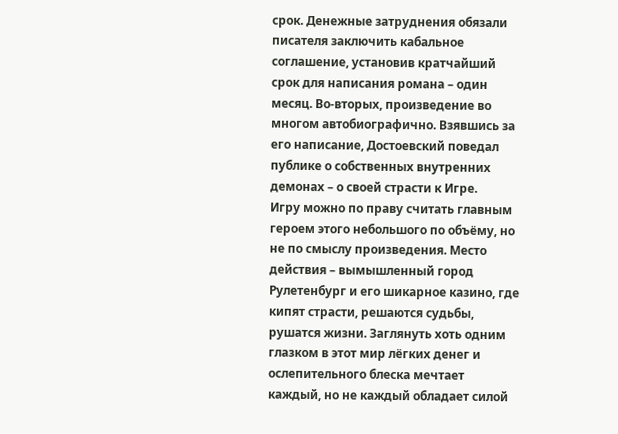срок. Денежные затруднения обязали писателя заключить кабальное соглашение, установив кратчайший срок для написания романа – один месяц. Во-вторых, произведение во многом автобиографично. Взявшись за его написание, Достоевский поведал публике о собственных внутренних демонах – о своей страсти к Игре.
Игру можно по праву считать главным героем этого небольшого по объёму, но не по смыслу произведения. Место действия – вымышленный город Рулетенбург и его шикарное казино, где кипят страсти, решаются судьбы, рушатся жизни. Заглянуть хоть одним глазком в этот мир лёгких денег и ослепительного блеска мечтает каждый, но не каждый обладает силой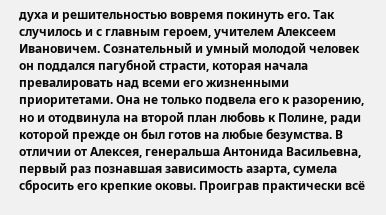духа и решительностью вовремя покинуть его. Так случилось и с главным героем, учителем Алексеем Ивановичем. Сознательный и умный молодой человек он поддался пагубной страсти, которая начала превалировать над всеми его жизненными приоритетами. Она не только подвела его к разорению, но и отодвинула на второй план любовь к Полине, ради которой прежде он был готов на любые безумства. В отличии от Алексея, генеральша Антонида Васильевна, первый раз познавшая зависимость азарта, сумела сбросить его крепкие оковы. Проиграв практически всё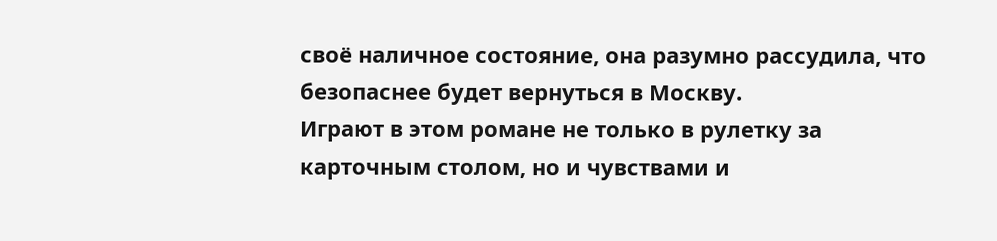своё наличное состояние, она разумно рассудила, что безопаснее будет вернуться в Москву.
Играют в этом романе не только в рулетку за карточным столом, но и чувствами и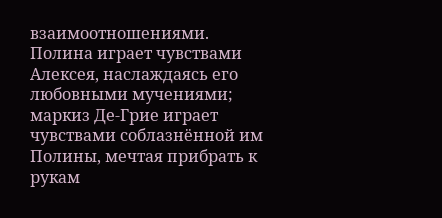взаимоотношениями. Полина играет чувствами Алексея, наслаждаясь его любовными мучениями; маркиз Де-Грие играет чувствами соблазнённой им Полины, мечтая прибрать к рукам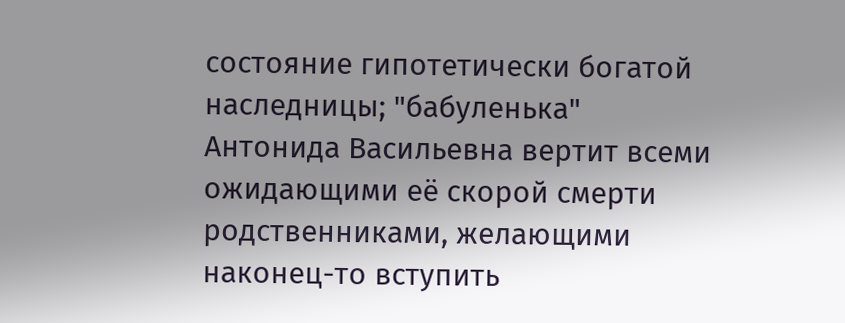состояние гипотетически богатой наследницы; "бабуленька" Антонида Васильевна вертит всеми ожидающими её скорой смерти родственниками, желающими наконец-то вступить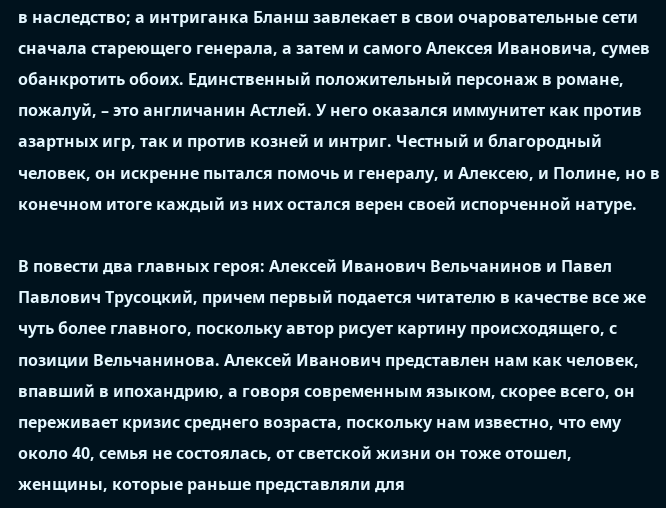в наследство; а интриганка Бланш завлекает в свои очаровательные сети сначала стареющего генерала, а затем и самого Алексея Ивановича, сумев обанкротить обоих. Единственный положительный персонаж в романе, пожалуй, – это англичанин Астлей. У него оказался иммунитет как против азартных игр, так и против козней и интриг. Честный и благородный человек, он искренне пытался помочь и генералу, и Алексею, и Полине, но в конечном итоге каждый из них остался верен своей испорченной натуре.

В повести два главных героя: Алексей Иванович Вельчанинов и Павел Павлович Трусоцкий, причем первый подается читателю в качестве все же чуть более главного, поскольку автор рисует картину происходящего, с позиции Вельчанинова. Алексей Иванович представлен нам как человек, впавший в ипохандрию, а говоря современным языком, скорее всего, он переживает кризис среднего возраста, поскольку нам известно, что ему около 40, семья не состоялась, от светской жизни он тоже отошел, женщины, которые раньше представляли для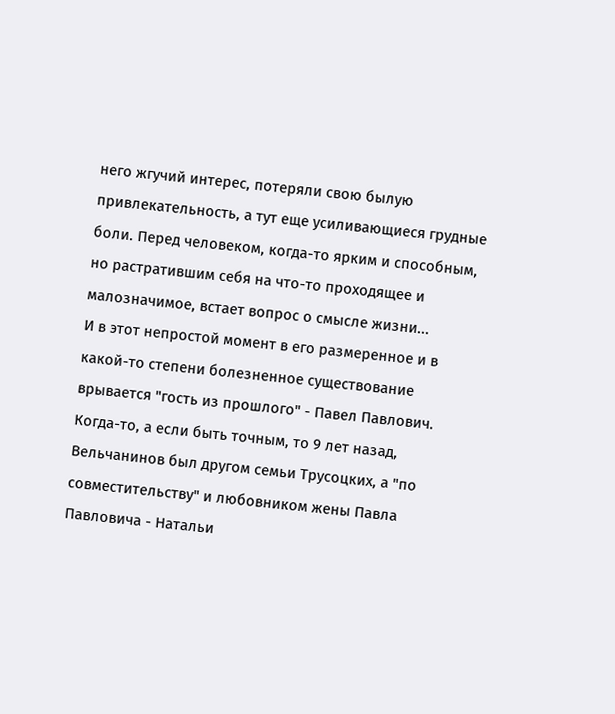него жгучий интерес, потеряли свою былую привлекательность, а тут еще усиливающиеся грудные боли. Перед человеком, когда-то ярким и способным, но растратившим себя на что-то проходящее и малозначимое, встает вопрос о смысле жизни...
И в этот непростой момент в его размеренное и в какой-то степени болезненное существование врывается "гость из прошлого" - Павел Павлович. Когда-то, а если быть точным, то 9 лет назад, Вельчанинов был другом семьи Трусоцких, а "по совместительству" и любовником жены Павла Павловича - Натальи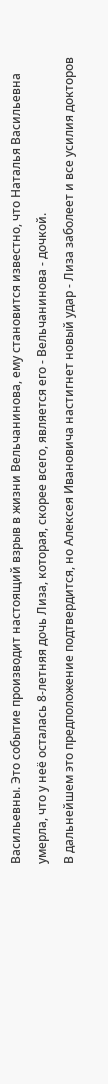Васильевны. Это событие производит настоящий взрыв в жизни Вельчанинова, ему становится известно, что Наталья Васильевна умерла, что у неё осталась 8-летняя дочь Лиза, которая, скорее всего, является его - Вельчанинова - дочкой.
В дальнейшем это предположение подтвердится, но Алексея Ивановича настигнет новый удар - Лиза заболеет и все усилия докторов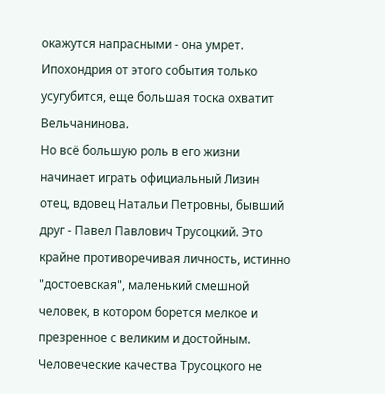окажутся напрасными - она умрет. Ипохондрия от этого события только усугубится, еще большая тоска охватит Вельчанинова.
Но всё большую роль в его жизни начинает играть официальный Лизин отец, вдовец Натальи Петровны, бывший друг - Павел Павлович Трусоцкий. Это крайне противоречивая личность, истинно "достоевская", маленький смешной человек, в котором борется мелкое и презренное с великим и достойным. Человеческие качества Трусоцкого не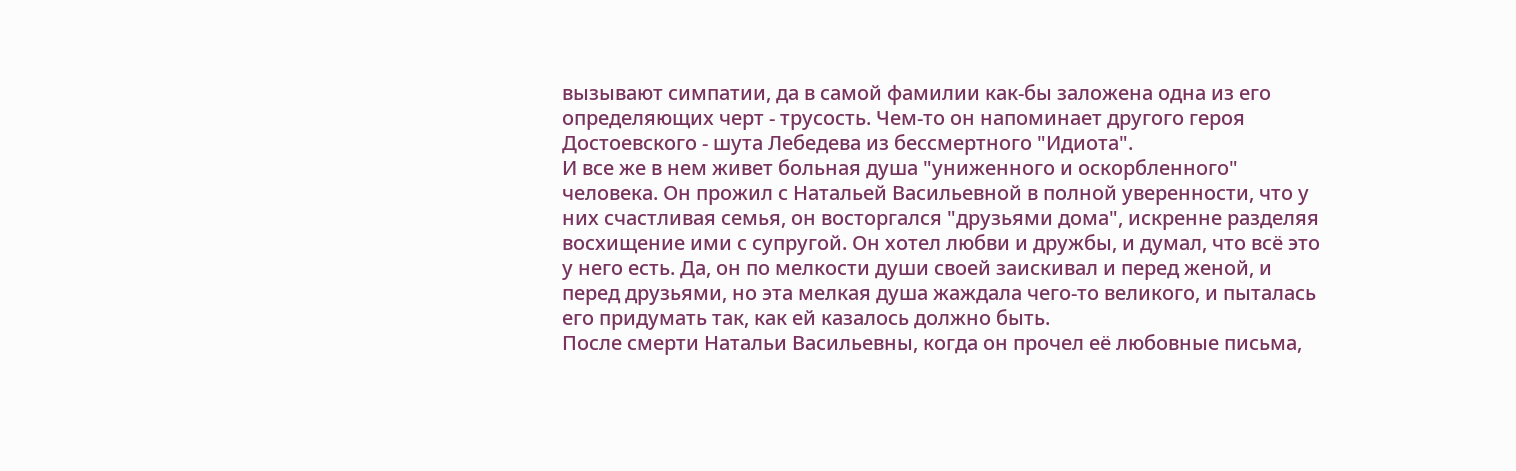вызывают симпатии, да в самой фамилии как-бы заложена одна из его определяющих черт - трусость. Чем-то он напоминает другого героя Достоевского - шута Лебедева из бессмертного "Идиота".
И все же в нем живет больная душа "униженного и оскорбленного" человека. Он прожил с Натальей Васильевной в полной уверенности, что у них счастливая семья, он восторгался "друзьями дома", искренне разделяя восхищение ими с супругой. Он хотел любви и дружбы, и думал, что всё это у него есть. Да, он по мелкости души своей заискивал и перед женой, и перед друзьями, но эта мелкая душа жаждала чего-то великого, и пыталась его придумать так, как ей казалось должно быть.
После смерти Натальи Васильевны, когда он прочел её любовные письма,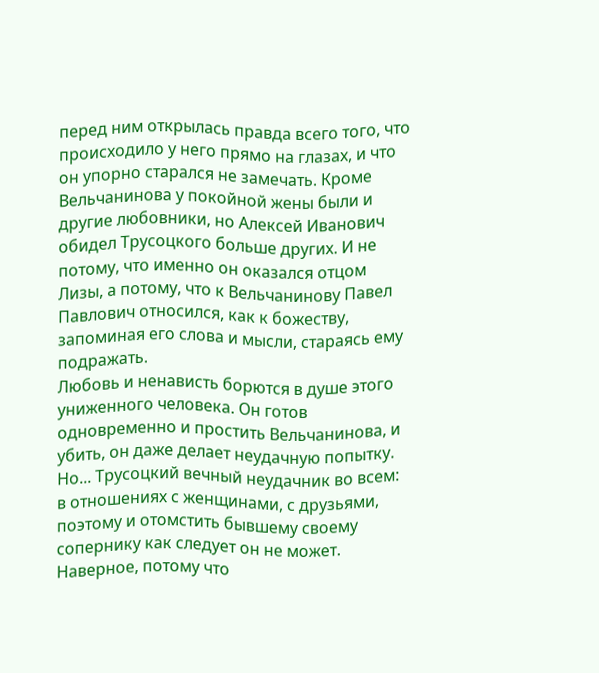перед ним открылась правда всего того, что происходило у него прямо на глазах, и что он упорно старался не замечать. Кроме Вельчанинова у покойной жены были и другие любовники, но Алексей Иванович обидел Трусоцкого больше других. И не потому, что именно он оказался отцом Лизы, а потому, что к Вельчанинову Павел Павлович относился, как к божеству, запоминая его слова и мысли, стараясь ему подражать.
Любовь и ненависть борются в душе этого униженного человека. Он готов одновременно и простить Вельчанинова, и убить, он даже делает неудачную попытку. Но... Трусоцкий вечный неудачник во всем: в отношениях с женщинами, с друзьями, поэтому и отомстить бывшему своему сопернику как следует он не может. Наверное, потому что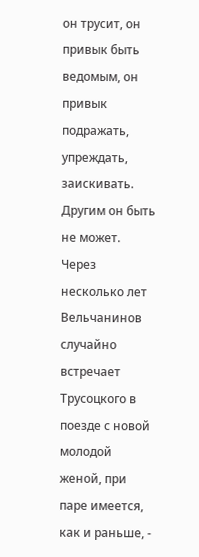он трусит, он привык быть ведомым, он привык подражать, упреждать, заискивать.
Другим он быть не может. Через несколько лет Вельчанинов случайно встречает Трусоцкого в поезде с новой молодой женой, при паре имеется, как и раньше, -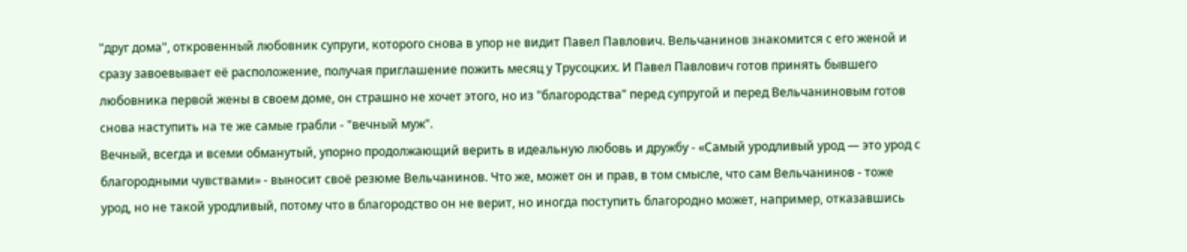"друг дома", откровенный любовник супруги, которого снова в упор не видит Павел Павлович. Вельчанинов знакомится с его женой и сразу завоевывает её расположение, получая приглашение пожить месяц у Трусоцких. И Павел Павлович готов принять бывшего любовника первой жены в своем доме, он страшно не хочет этого, но из "благородства" перед супругой и перед Вельчаниновым готов снова наступить на те же самые грабли - "вечный муж".
Вечный, всегда и всеми обманутый, упорно продолжающий верить в идеальную любовь и дружбу - «Самый уродливый урод — это урод с благородными чувствами» - выносит своё резюме Вельчанинов. Что же, может он и прав, в том смысле, что сам Вельчанинов - тоже урод, но не такой уродливый, потому что в благородство он не верит, но иногда поступить благородно может, например, отказавшись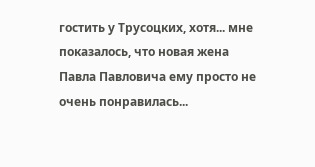гостить у Трусоцких, хотя... мне показалось, что новая жена Павла Павловича ему просто не очень понравилась...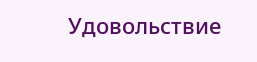Удовольствие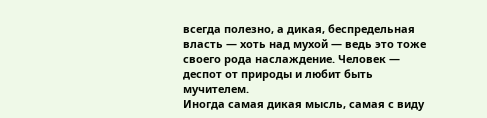всегда полезно, а дикая, беспредельная власть — хоть над мухой — ведь это тоже своего рода наслаждение. Человек — деспот от природы и любит быть мучителем.
Иногда самая дикая мысль, самая с виду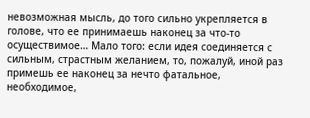невозможная мысль, до того сильно укрепляется в голове, что ее принимаешь наконец за что-то осуществимое… Мало того: если идея соединяется с сильным, страстным желанием, то, пожалуй, иной раз примешь ее наконец за нечто фатальное, необходимое,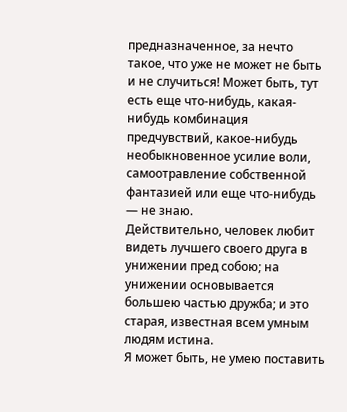предназначенное, за нечто такое, что уже не может не быть и не случиться! Может быть, тут есть еще что-нибудь, какая-нибудь комбинация предчувствий, какое-нибудь необыкновенное усилие воли, самоотравление собственной фантазией или еще что-нибудь — не знаю.
Действительно, человек любит видеть лучшего своего друга в унижении пред собою; на унижении основывается большею частью дружба; и это старая, известная всем умным людям истина.
Я может быть, не умею поставить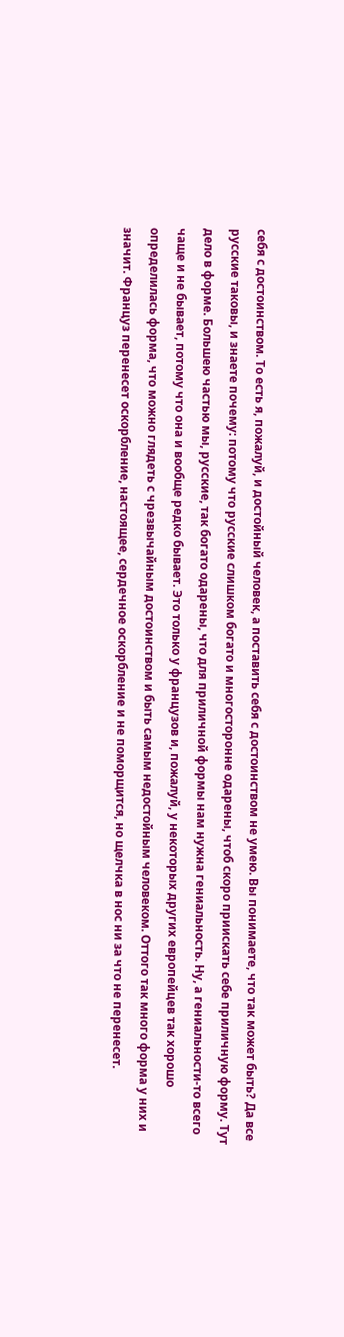себя с достоинством. То есть я, пожалуй, и достойный человек, а поставить себя с достоинством не умею. Вы понимаете, что так может быть? Да все русские таковы, и знаете почему: потому что русские слишком богато и многосторонне одарены, чтоб скоро приискать себе приличную форму. Тут дело в форме. Большею частью мы, русские, так богато одарены, что для приличной формы нам нужна гениальность. Ну, а гениальности-то всего чаще и не бывает, потому что она и вообще редко бывает. Это только у французов и, пожалуй, у некоторых других европейцев так хорошо определилась форма, что можно глядеть с чрезвычайным достоинством и быть самым недостойным человеком. Оттого так много форма у них и значит. Француз перенесет оскорбление, настоящее, сердечное оскорбление и не поморщится, но щелчка в нос ни за что не перенесет.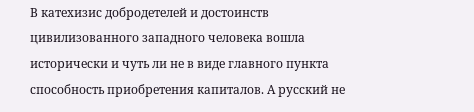В катехизис добродетелей и достоинств цивилизованного западного человека вошла исторически и чуть ли не в виде главного пункта способность приобретения капиталов. А русский не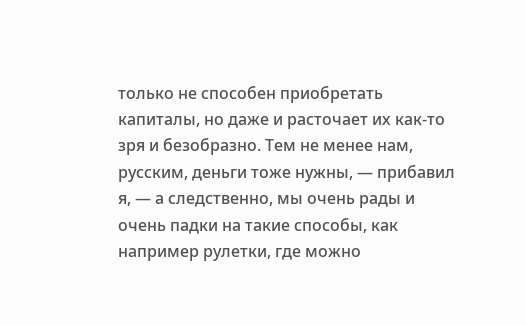только не способен приобретать капиталы, но даже и расточает их как-то зря и безобразно. Тем не менее нам, русским, деньги тоже нужны, — прибавил я, — а следственно, мы очень рады и очень падки на такие способы, как например рулетки, где можно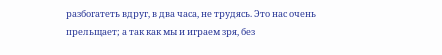разбогатеть вдруг, в два часа, не трудясь. Это нас очень прельщает; а так как мы и играем зря, без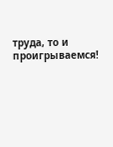труда, то и проигрываемся!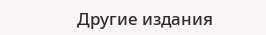Другие издания